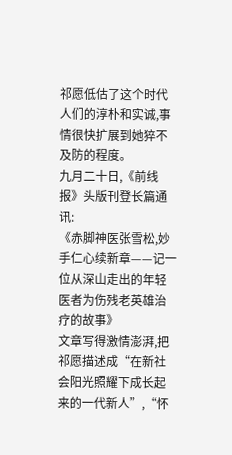祁愿低估了这个时代人们的淳朴和实诚,事情很快扩展到她猝不及防的程度。
九月二十日,《前线报》头版刊登长篇通讯:
《赤脚神医张雪松,妙手仁心续新章——记一位从深山走出的年轻医者为伤残老英雄治疗的故事》
文章写得激情澎湃,把祁愿描述成“在新社会阳光照耀下成长起来的一代新人”,“怀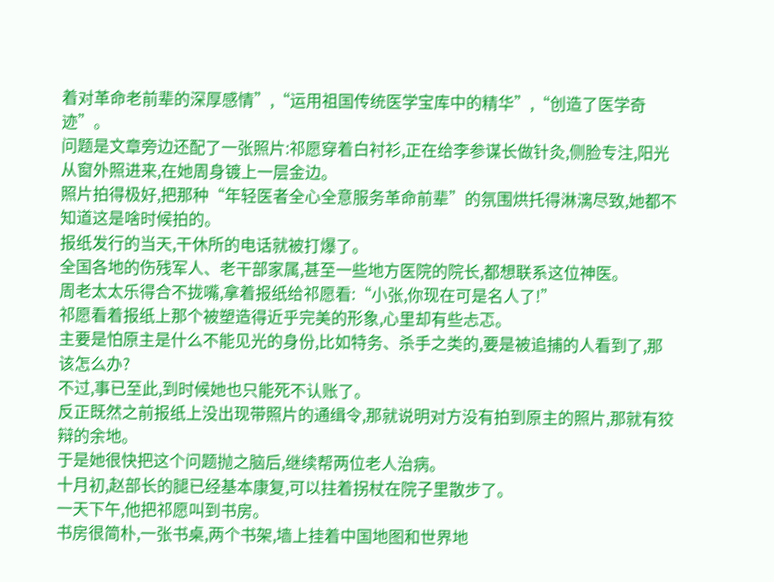着对革命老前辈的深厚感情”,“运用祖国传统医学宝库中的精华”,“创造了医学奇迹”。
问题是文章旁边还配了一张照片:祁愿穿着白衬衫,正在给李参谋长做针灸,侧脸专注,阳光从窗外照进来,在她周身镀上一层金边。
照片拍得极好,把那种“年轻医者全心全意服务革命前辈”的氛围烘托得淋漓尽致,她都不知道这是啥时候拍的。
报纸发行的当天,干休所的电话就被打爆了。
全国各地的伤残军人、老干部家属,甚至一些地方医院的院长,都想联系这位神医。
周老太太乐得合不拢嘴,拿着报纸给祁愿看:“小张,你现在可是名人了!”
祁愿看着报纸上那个被塑造得近乎完美的形象,心里却有些忐忑。
主要是怕原主是什么不能见光的身份,比如特务、杀手之类的,要是被追捕的人看到了,那该怎么办?
不过,事已至此,到时候她也只能死不认账了。
反正既然之前报纸上没出现带照片的通缉令,那就说明对方没有拍到原主的照片,那就有狡辩的余地。
于是她很快把这个问题抛之脑后,继续帮两位老人治病。
十月初,赵部长的腿已经基本康复,可以拄着拐杖在院子里散步了。
一天下午,他把祁愿叫到书房。
书房很简朴,一张书桌,两个书架,墙上挂着中国地图和世界地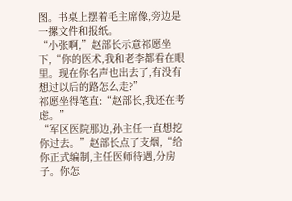图。书桌上摆着毛主席像,旁边是一摞文件和报纸。
“小张啊,”赵部长示意祁愿坐下,“你的医术,我和老李都看在眼里。现在你名声也出去了,有没有想过以后的路怎么走?”
祁愿坐得笔直:“赵部长,我还在考虑。”
“军区医院那边,孙主任一直想挖你过去。”赵部长点了支烟,“给你正式编制,主任医师待遇,分房子。你怎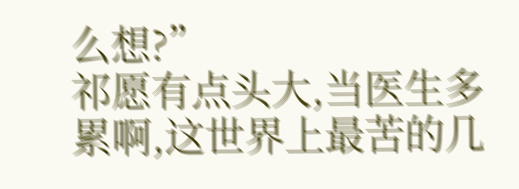么想?”
祁愿有点头大,当医生多累啊,这世界上最苦的几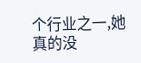个行业之一,她真的没